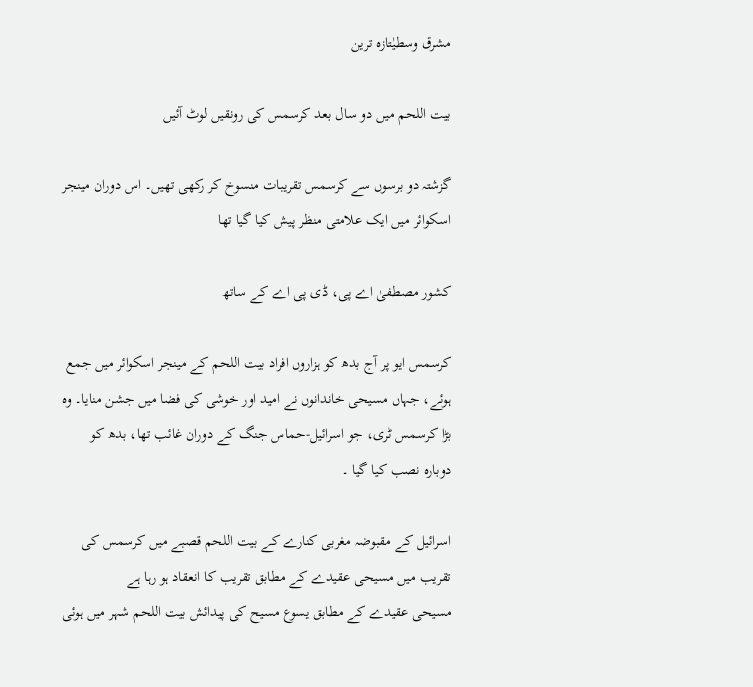مشرق وسطیٰتازہ ترین

بیت اللحم میں دو سال بعد کرسمس کی رونقیں لوٹ آئیں

گزشتہ دو برسوں سے کرسمس تقریبات منسوخ کر رکھی تھیں۔ اس دوران مینجر اسکوائر میں ایک علامتی منظر پیش کیا گیا تھا

کشور مصطفیٰ اے پی، ڈی پی اے کے ساتھ

کرسمس ایو پر آج بدھ کو ہزاروں افراد بیت اللحم کے مینجر اسکوائر میں جمع ہوئے، جہاں مسیحی خاندانوں نے امید اور خوشی کی فضا میں جشن منایا۔ وہ بڑا کرسمس ٹری، جو اسرائیل-حماس جنگ کے دوران غائب تھا، بدھ کو دوبارہ نصب کیا گیا ۔

اسرائیل کے مقبوضہ مغربی کنارے کے بیت اللحم قصبے میں کرسمس کی تقریب میں مسیحی عقیدے کے مطابق تقریب کا انعقاد ہو رہا ہے
مسیحی عقیدے کے مطابق یسوع مسیح کی پیدائش بیت اللحم شہر میں ہوئی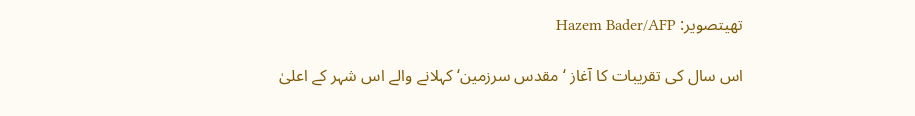تھیتصویر: Hazem Bader/AFP

اس سال کی تقریبات کا آغاز ‘مقدس سرزمین‘ کہلانے والے اس شہر کے اعلیٰ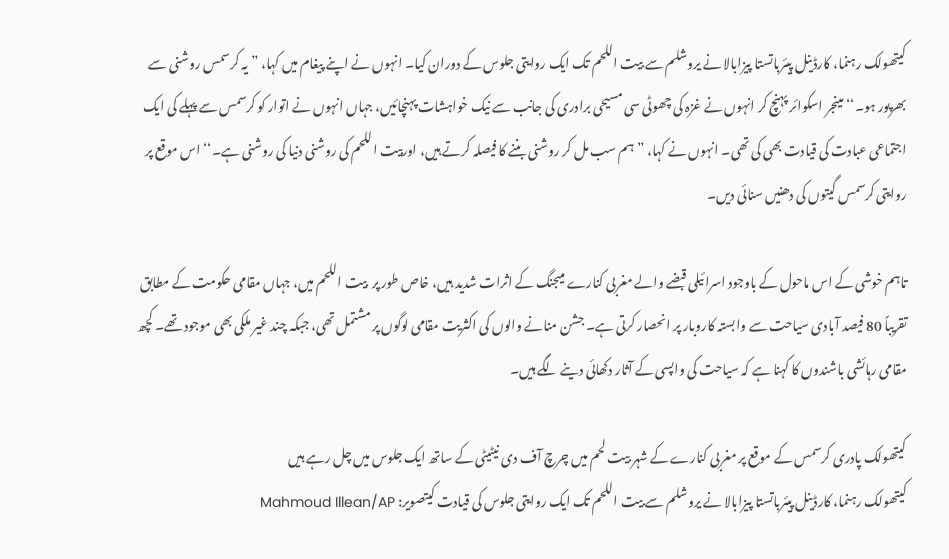کیتھولک رہنما، کارڈینل پیئرباتستا پیزابالا نے یروشلم سے بیت اللحم تک ایک روایتی جلوس کے دوران کیا۔ انہوں نے اپنے پیغام میں کہا، ”یہ کرسمس روشنی سے بھرپور ہو۔‘‘ مینجر اسکوائر پہنچ کر انہوں نے غزہ کی چھوٹی سی مسیحی برادری کی جانب سے نیک خواہشات پہنچائیں، جہاں انہوں نے اتوار کو کرسمس سے پہلے کی ایک اجتماعی عبادت کی قیادت بھی کی تھی۔ انہوں نے کہا، ”ہم سب مل کر روشنی بننے کا فیصلہ کرتے ہیں، اوربیت اللحم کی روشنی دنیا کی روشنی ہے۔‘‘ اس موقع پر روایتی کرسمس گیتوں کی دھنیں سنائی دیں۔

تاہم خوشی کے اس ماحول کے باوجود اسرائیلی قبضے والے مغربی کنارے میںجنگ کے اثرات شدید ہیں، خاص طور پر  بیت اللحم میں، جہاں مقامی حکومت کے مطابق تقریباً 80 فیصد آبادی سیاحت سے وابستہ کاروبار پر انحصار کرتی ہے۔ جشن منانے والوں کی اکثریت مقامی لوگوں پر مشتمل تھی، جبکہ چند غیر ملکی بھی موجود تھے۔ کچھ مقامی رہائشی باشندوں کا کہنا ہے کہ سیاحت کی واپسی کے آثار دکھائی دینے لگے ہیں۔

کیتھولک پادری کرسمس کے موقع پر مغربی کنارے کے شہر بیت لحم میں چرچ آف دی نیٹیٹی کے ساتھ ایک جلوس میں چل رہے ہیں
کیتھولک رہنما، کارڈینل پیئرباتستا پیزابالا نے یروشلم سے بیت اللحم تک ایک روایتی جلوس کی قیادت کیتصویر: Mahmoud Illean/AP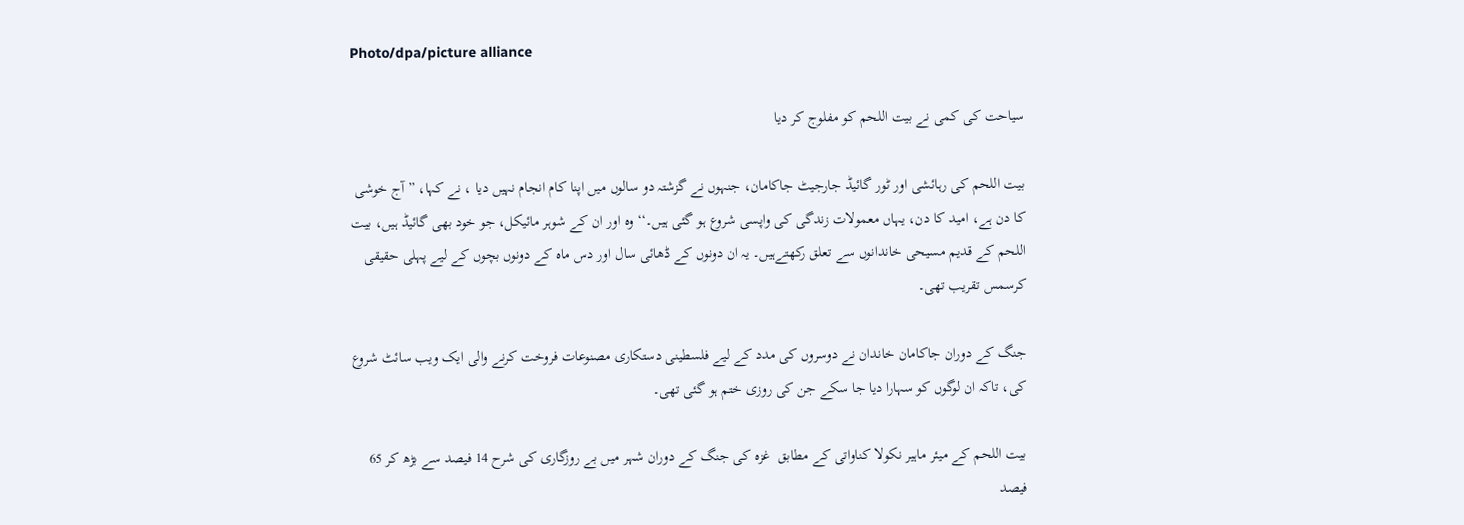Photo/dpa/picture alliance

سیاحت کی کمی نے بیت اللحم کو مفلوج کر دیا

بیت اللحم کی رہائشی اور ٹور گائیڈ جارجیٹ جاکامان، جنہوں نے گزشتہ دو سالوں میں اپنا کام انجام نہیں دیا ، نے کہا، ”آج خوشی کا دن ہے، امید کا دن، یہاں معمولات زندگی کی واپسی شروع ہو گئی ہیں۔‘‘ وہ اور ان کے شوہر مائیکل، جو خود بھی گائیڈ ہیں، بیت اللحم کے قدیم مسیحی خاندانوں سے تعلق رکھتےہیں۔ یہ ان دونوں کے ڈھائی سال اور دس ماہ کے دونوں بچوں کے لیے پہلی حقیقی کرسمس تقریب تھی۔

جنگ کے دوران جاکامان خاندان نے دوسروں کی مدد کے لیے فلسطینی دستکاری مصنوعات فروخت کرنے والی ایک ویب سائٹ شروع کی، تاکہ ان لوگوں کو سہارا دیا جا سکے جن کی روزی ختم ہو گئی تھی۔

بیت اللحم کے میئر ماہیر نکولا کناواتی کے مطابق  غزہ کی جنگ کے دوران شہر میں بے روزگاری کی شرح 14 فیصد سے بڑھ کر 65 فیصد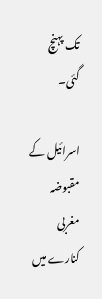تک پہنچ گئی۔

اسرائیل کے مقبوضہ مغربی کنارے میں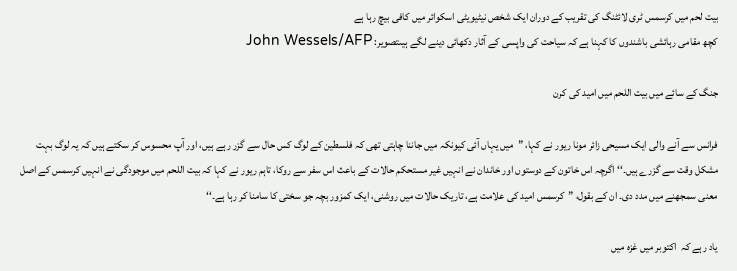بیت لحم میں کرسمس ٹری لائٹنگ کی تقریب کے دوران ایک شخص نیٹیویٹی اسکوائر میں کافی بیچ رہا ہے
کچھ مقامی رہائشی باشندوں کا کہنا ہے کہ سیاحت کی واپسی کے آثار دکھائی دینے لگے ہیںتصویر: John Wessels/AFP

جنگ کے سائے میں بیت اللحم میں امید کی کرن

فرانس سے آنے والی ایک مسیحی زائر مونا ریور نے کہا، ”میں یہاں آئی کیونکہ میں جاننا چاہتی تھی کہ فلسطین کے لوگ کس حال سے گزر رہے ہیں، اور آپ محسوس کر سکتے ہیں کہ یہ لوگ بہت مشکل وقت سے گزرے ہیں۔‘‘ اگرچہ اس خاتون کے دوستوں اور خاندان نے انہیں غیر مستحکم حالات کے باعث اس سفر سے روکا، تاہم ریور نے کہا کہ بیت اللحم میں موجودگی نے انہیں کرسمس کے اصل معنی سمجھنے میں مدد دی۔ ان کے بقول، ”کرسمس امید کی علامت ہے، تاریک حالات میں روشنی، ایک کمزور بچہ جو سختی کا سامنا کر رہا ہے۔‘‘

یاد رہے کہ  اکتوبر میں غزہ میں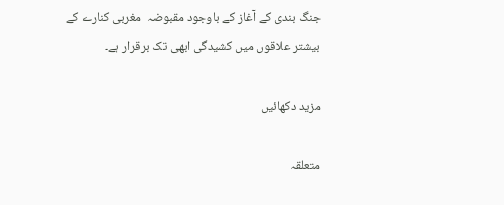جنگ بندی کے آغاز کے باوجود مقبوضہ  مغربی کنارے کے بیشتر علاقوں میں کشیدگی ابھی تک برقرار ہے۔

مزید دکھائیں

متعلقہ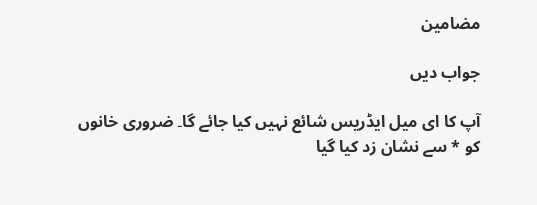مضامین

جواب دیں

آپ کا ای میل ایڈریس شائع نہیں کیا جائے گا۔ ضروری خانوں کو * سے نشان زد کیا گیا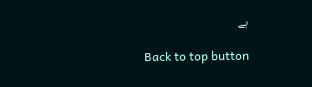ہے

Back to top button